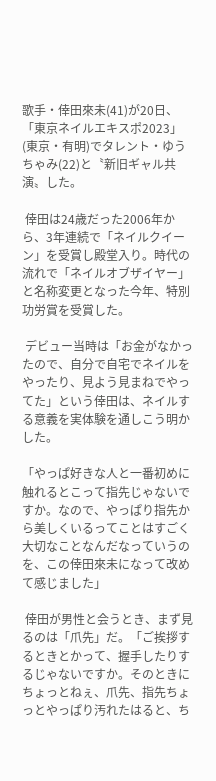歌手・倖田來未(41)が20日、「東京ネイルエキスポ2023」(東京・有明)でタレント・ゆうちゃみ(22)と〝新旧ギャル共演〟した。

 倖田は24歳だった2006年から、3年連続で「ネイルクイーン」を受賞し殿堂入り。時代の流れで「ネイルオブザイヤー」と名称変更となった今年、特別功労賞を受賞した。

 デビュー当時は「お金がなかったので、自分で自宅でネイルをやったり、見よう見まねでやってた」という倖田は、ネイルする意義を実体験を通しこう明かした。

「やっぱ好きな人と一番初めに触れるとこって指先じゃないですか。なので、やっぱり指先から美しくいるってことはすごく大切なことなんだなっていうのを、この倖田來未になって改めて感じました」

 倖田が男性と会うとき、まず見るのは「爪先」だ。「ご挨拶するときとかって、握手したりするじゃないですか。そのときにちょっとねぇ、爪先、指先ちょっとやっぱり汚れたはると、ち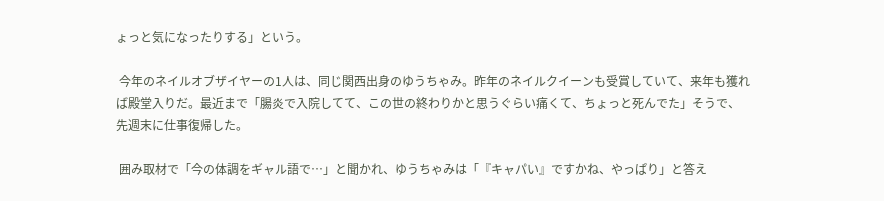ょっと気になったりする」という。

 今年のネイルオブザイヤーの1人は、同じ関西出身のゆうちゃみ。昨年のネイルクイーンも受賞していて、来年も獲れば殿堂入りだ。最近まで「腸炎で入院してて、この世の終わりかと思うぐらい痛くて、ちょっと死んでた」そうで、先週末に仕事復帰した。

 囲み取材で「今の体調をギャル語で…」と聞かれ、ゆうちゃみは「『キャパい』ですかね、やっぱり」と答え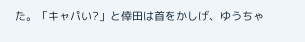た。「キャパい?」と倖田は首をかしげ、ゆうちゃ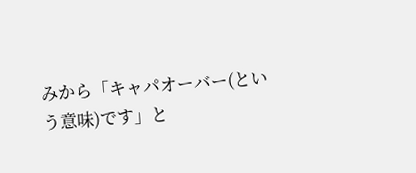みから「キャパオーバー(という意味)です」と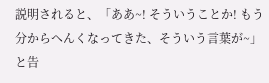説明されると、「ああ~! そういうことか! もう分からへんくなってきた、そういう言葉が~」と告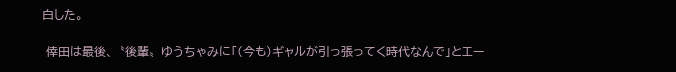白した。

 倖田は最後、〝後輩〟ゆうちゃみに「(今も)ギャルが引っ張ってく時代なんで」とエー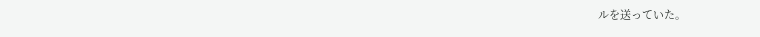ルを送っていた。